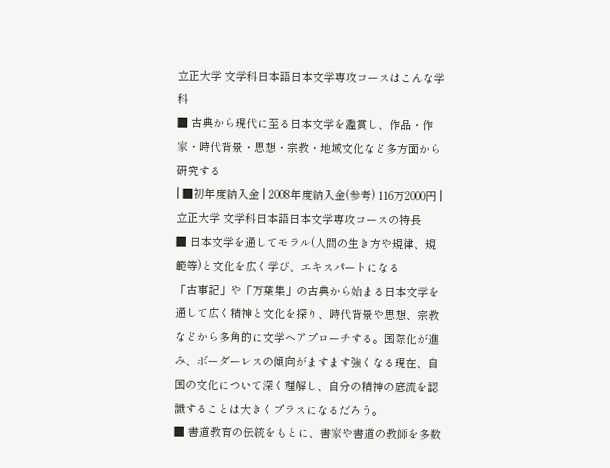立正大学 文学科日本語日本文学専攻コースはこんな学科
■ 古典から現代に至る日本文学を鑑賞し、作品・作家・時代背景・思想・宗教・地域文化など多方面から研究する
| ■初年度納入金 | 2008年度納入金(参考) 116万2000円 |
立正大学 文学科日本語日本文学専攻コースの特長
■ 日本文学を通してモラル(人間の生き方や規律、規範等)と文化を広く学び、エキスパートになる
「古事記」や「万葉集」の古典から始まる日本文学を通して広く精神と文化を探り、時代背景や思想、宗教などから多角的に文学へアプローチする。国際化が進み、ボーダーレスの傾向がますます強くなる現在、自国の文化について深く理解し、自分の精神の底流を認識することは大きくプラスになるだろう。
■ 書道教育の伝統をもとに、書家や書道の教師を多数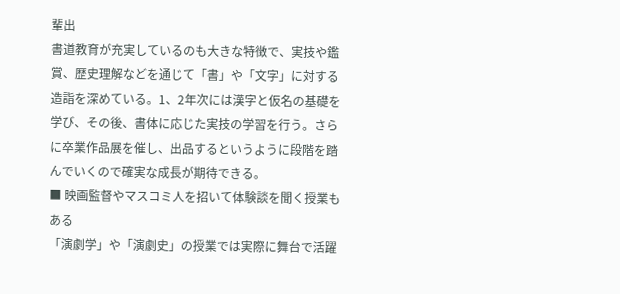輩出
書道教育が充実しているのも大きな特徴で、実技や鑑賞、歴史理解などを通じて「書」や「文字」に対する造詣を深めている。1、2年次には漢字と仮名の基礎を学び、その後、書体に応じた実技の学習を行う。さらに卒業作品展を催し、出品するというように段階を踏んでいくので確実な成長が期待できる。
■ 映画監督やマスコミ人を招いて体験談を聞く授業もある
「演劇学」や「演劇史」の授業では実際に舞台で活躍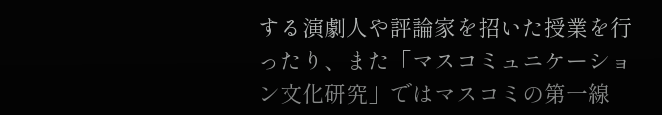する演劇人や評論家を招いた授業を行ったり、また「マスコミュニケーション文化研究」ではマスコミの第一線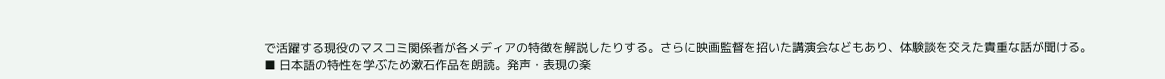で活躍する現役のマスコミ関係者が各メディアの特徴を解説したりする。さらに映画監督を招いた講演会などもあり、体験談を交えた貴重な話が聞ける。
■ 日本語の特性を学ぶため漱石作品を朗読。発声・表現の楽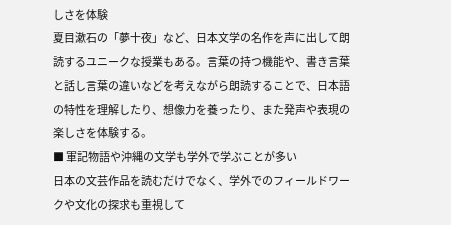しさを体験
夏目漱石の「夢十夜」など、日本文学の名作を声に出して朗読するユニークな授業もある。言葉の持つ機能や、書き言葉と話し言葉の違いなどを考えながら朗読することで、日本語の特性を理解したり、想像力を養ったり、また発声や表現の楽しさを体験する。
■ 軍記物語や沖縄の文学も学外で学ぶことが多い
日本の文芸作品を読むだけでなく、学外でのフィールドワークや文化の探求も重視して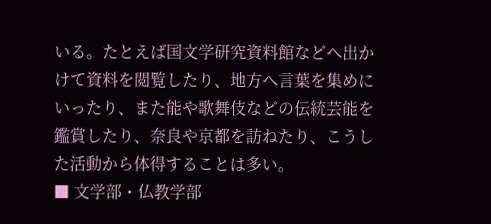いる。たとえば国文学研究資料館などへ出かけて資料を閲覧したり、地方へ言葉を集めにいったり、また能や歌舞伎などの伝統芸能を鑑賞したり、奈良や京都を訪ねたり、こうした活動から体得することは多い。
■ 文学部・仏教学部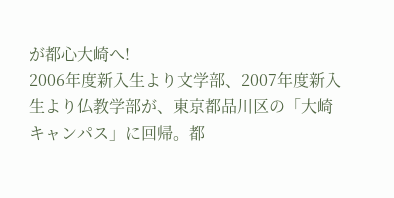が都心大崎へ!
2006年度新入生より文学部、2007年度新入生より仏教学部が、東京都品川区の「大崎キャンパス」に回帰。都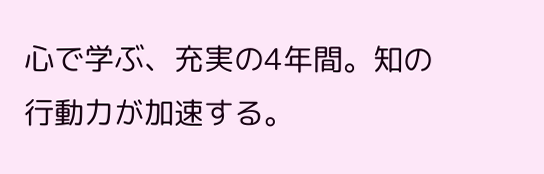心で学ぶ、充実の4年間。知の行動力が加速する。